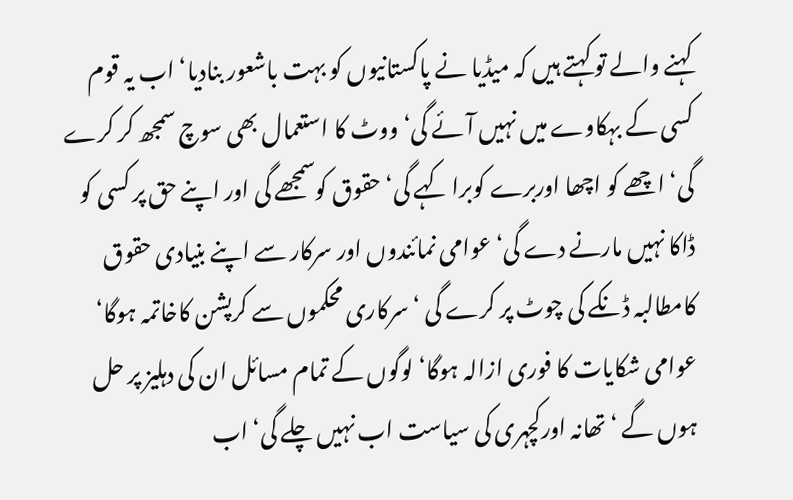کہنے والے تو کہتے ہیں کہ میڈیا نے پاکستانیوں کو بہت باشعور بنادیا‘ اب یہ قوم کسی کے بہکاوے میں نہیں آئے گی‘ ووٹ کا استعمال بھی سوچ سمجھ کر کرے گی‘ اچھے کو اچھا اوربرے کوبرا کہے گی‘ حقوق کوسمجھے گی اور اپنے حق پر کسی کو ڈاکا نہیں مارنے دے گی‘ عوامی نمائندوں اور سرکار سے اپنے بنیادی حقوق کامطالبہ ڈنکے کی چوٹ پر کرے گی ‘ سرکاری محکموں سے کرپشن کاخاتمہ ہوگا‘ عوامی شکایات کا فوری ازالہ ہوگا‘ لوگوں کے تمام مسائل ان کی دہلیز پر حل ہوں گے ‘ تھانہ اورکچہری کی سیاست اب نہیں چلے گی‘ اب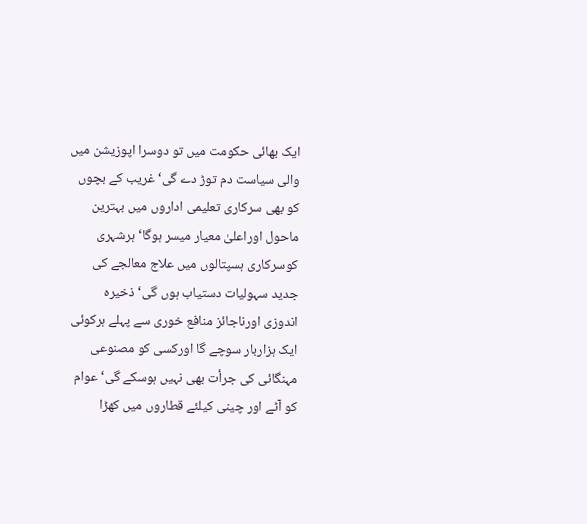ایک بھائی حکومت میں تو دوسرا اپوزیشن میں والی سیاست دم توڑ دے گی‘ غریب کے بچوں کو بھی سرکاری تعلیمی اداروں میں بہترین ماحول اوراعلیٰ معیار میسر ہوگا‘ ہرشہری کوسرکاری ہسپتالوں میں علاج معالجے کی جدید سہولیات دستیاب ہوں گی‘ ذخیرہ اندوزی اورناجائز منافع خوری سے پہلے ہرکوئی ایک ہزاربار سوچے گا اورکسی کو مصنوعی مہنگائی کی جرأت بھی نہیں ہوسکے گی‘ عوام کو آٹے اور چینی کیلئے قطاروں میں کھڑا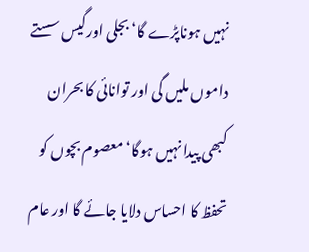نہیں ہوناپڑے گا‘ بجلی اورگیس سستے داموں ملیں گی اور توانائی کا بحران کبھی پیدا نہیں ہوگا‘ معصوم بچوں کو تحفظ کا احساس دلایا جائے گا اور عام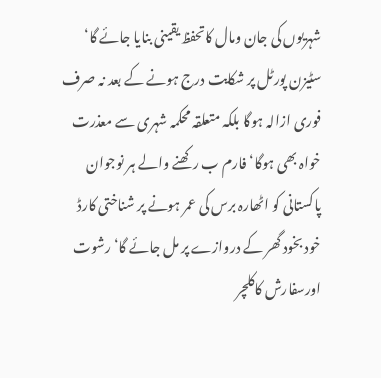شہریوں کی جان ومال کاتحفظ یقینی بنایا جائے گا‘ سٹیزن پورٹل پر شکایت درج ہونے کے بعد نہ صرف فوری ازالہ ہوگا بلکہ متعلقہ محکمہ شہری سے معذرت خواہ بھی ہوگا‘ فارم ب رکھنے والے ہر نوجوان پاکستانی کو اٹھارہ برس کی عمر ہونے پر شناختی کارڈ خود بخود گھر کے دروازے پر مل جائے گا‘ رشوت اورسفارش کاکلچر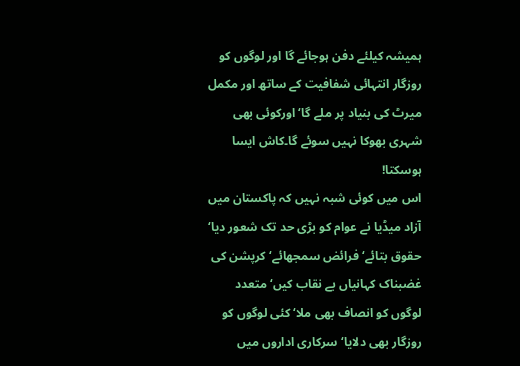ہمیشہ کیلئے دفن ہوجائے گا اور لوگوں کو روزگار انتہائی شفافیت کے ساتھ اور مکمل میرٹ کی بنیاد پر ملے گا‘ اورکوئی بھی شہری بھوکا نہیں سوئے گا۔کاش ایسا ہوسکتا!
اس میں کوئی شبہ نہیں کہ پاکستان میں آزاد میڈیا نے عوام کو بڑی حد تک شعور دیا‘ حقوق بتائے‘ فرائض سمجھائے‘ کرپشن کی غضبناک کہانیاں بے نقاب کیں‘ متعدد لوگوں کو انصاف بھی ملا‘ کئی لوگوں کو روزگار بھی دلایا‘ سرکاری اداروں میں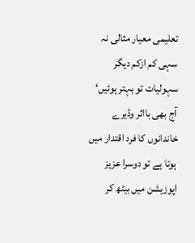تعلیمی معیار مثالی نہ سہی کم ازکم دیگر سہولیات تو بہتر ہوئیں‘ آج بھی بااثر وڈیرے خاندانوں کا فرد اقتدار میں ہوتا ہے تو دوسرا عزیز اپوزیشن میں بیٹھ کر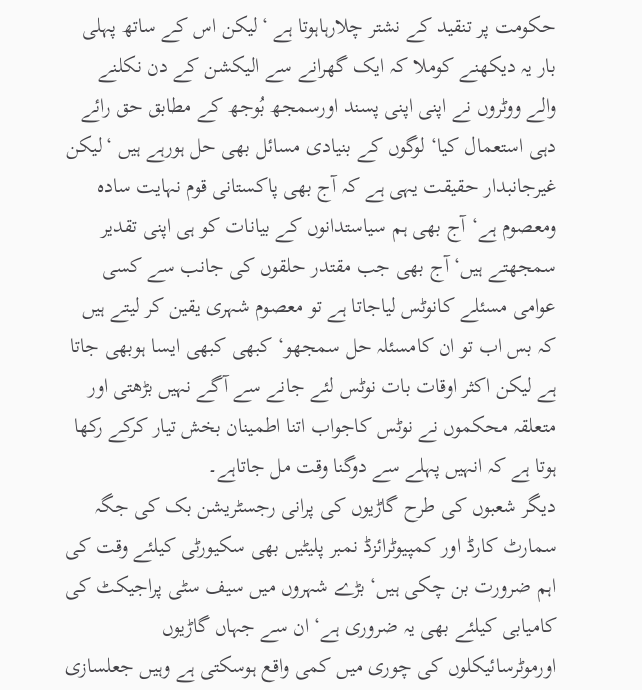حکومت پر تنقید کے نشتر چلارہاہوتا ہے ‘لیکن اس کے ساتھ پہلی بار یہ دیکھنے کوملا کہ ایک گھرانے سے الیکشن کے دن نکلنے والے ووٹروں نے اپنی اپنی پسند اورسمجھ بُوجھ کے مطابق حق رائے دہی استعمال کیا‘ لوگوں کے بنیادی مسائل بھی حل ہورہے ہیں ‘لیکن غیرجانبدار حقیقت یہی ہے کہ آج بھی پاکستانی قوم نہایت سادہ ومعصوم ہے‘آج بھی ہم سیاستدانوں کے بیانات کو ہی اپنی تقدیر سمجھتے ہیں‘ آج بھی جب مقتدر حلقوں کی جانب سے کسی عوامی مسئلے کانوٹس لیاجاتا ہے تو معصوم شہری یقین کر لیتے ہیں کہ بس اب تو ان کامسئلہ حل سمجھو‘ کبھی کبھی ایسا ہوبھی جاتا ہے لیکن اکثر اوقات بات نوٹس لئے جانے سے آگے نہیں بڑھتی اور متعلقہ محکموں نے نوٹس کاجواب اتنا اطمینان بخش تیار کرکے رکھا ہوتا ہے کہ انہیں پہلے سے دوگنا وقت مل جاتاہے۔
دیگر شعبوں کی طرح گاڑیوں کی پرانی رجسٹریشن بک کی جگہ سمارٹ کارڈ اور کمپیوٹرائزڈ نمبر پلیٹیں بھی سکیورٹی کیلئے وقت کی اہم ضرورت بن چکی ہیں‘ بڑے شہروں میں سیف سٹی پراجیکٹ کی کامیابی کیلئے بھی یہ ضروری ہے‘ ان سے جہاں گاڑیوں اورموٹرسائیکلوں کی چوری میں کمی واقع ہوسکتی ہے وہیں جعلسازی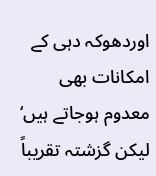اوردھوکہ دہی کے امکانات بھی معدوم ہوجاتے ہیں‘ لیکن گزشتہ تقریباً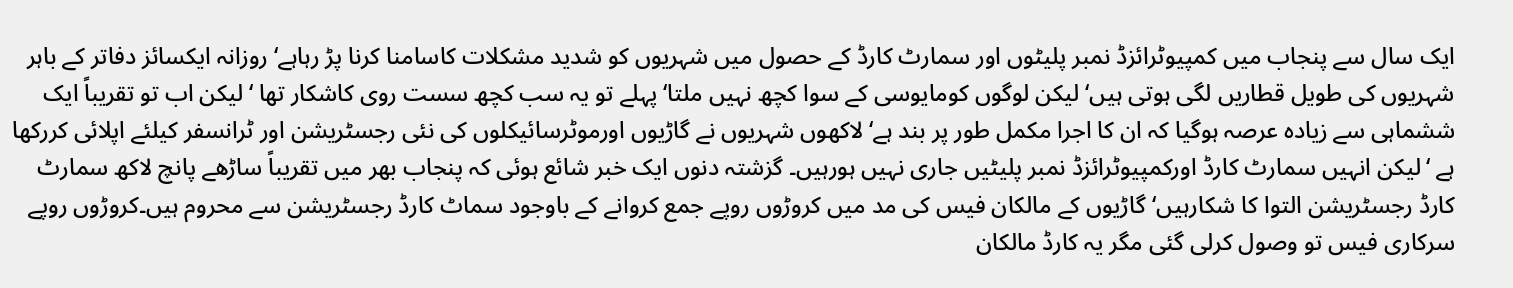ایک سال سے پنجاب میں کمپیوٹرائزڈ نمبر پلیٹوں اور سمارٹ کارڈ کے حصول میں شہریوں کو شدید مشکلات کاسامنا کرنا پڑ رہاہے‘ روزانہ ایکسائز دفاتر کے باہر شہریوں کی طویل قطاریں لگی ہوتی ہیں‘ لیکن لوگوں کومایوسی کے سوا کچھ نہیں ملتا‘ پہلے تو یہ سب کچھ سست روی کاشکار تھا ‘لیکن اب تو تقریباً ایک ششماہی سے زیادہ عرصہ ہوگیا کہ ان کا اجرا مکمل طور پر بند ہے‘ لاکھوں شہریوں نے گاڑیوں اورموٹرسائیکلوں کی نئی رجسٹریشن اور ٹرانسفر کیلئے اپلائی کررکھا ہے ‘لیکن انہیں سمارٹ کارڈ اورکمپیوٹرائزڈ نمبر پلیٹیں جاری نہیں ہورہیں۔ گزشتہ دنوں ایک خبر شائع ہوئی کہ پنجاب بھر میں تقریباً ساڑھے پانچ لاکھ سمارٹ کارڈ رجسٹریشن التوا کا شکارہیں‘گاڑیوں کے مالکان فیس کی مد میں کروڑوں روپے جمع کروانے کے باوجود سماٹ کارڈ رجسٹریشن سے محروم ہیں۔کروڑوں روپے سرکاری فیس تو وصول کرلی گئی مگر یہ کارڈ مالکان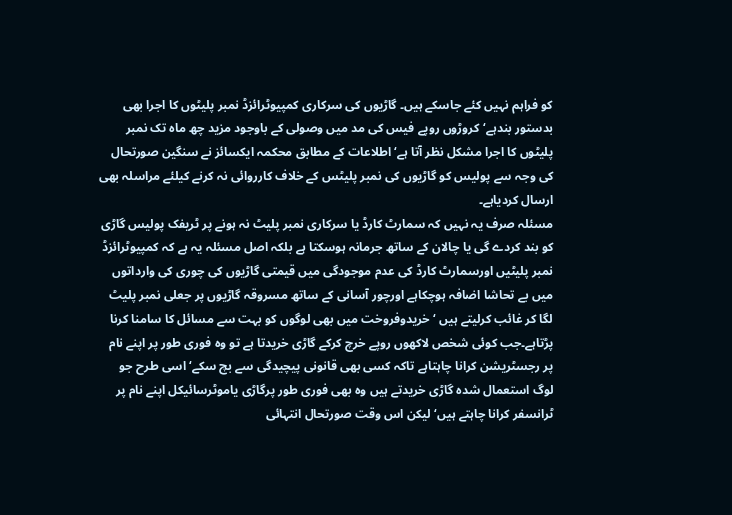کو فراہم نہیں کئے جاسکے ہیں۔ گاڑیوں کی سرکاری کمپیوٹرائزڈ نمبر پلیٹوں کا اجرا بھی بدستور بندہے‘کروڑوں روپے فیس کی مد میں وصولی کے باوجود مزید چھ ماہ تک نمبر پلیٹوں کا اجرا مشکل نظر آتا ہے‘ اطلاعات کے مطابق محکمہ ایکسائز نے سنگین صورتحال کی وجہ سے پولیس کو گاڑیوں کی نمبر پلیٹس کے خلاف کارروائی نہ کرنے کیلئے مراسلہ بھی ارسال کردیاہے۔
مسئلہ صرف یہ نہیں کہ سمارٹ کارڈ یا سرکاری نمبر پلیٹ نہ ہونے پر ٹریفک پولیس گاڑی کو بند کردے گی یا چالان کے ساتھ جرمانہ ہوسکتا ہے بلکہ اصل مسئلہ یہ ہے کہ کمپیوٹرائزڈ نمبر پلیٹیں اورسمارٹ کارڈ کی عدم موجودگی میں قیمتی گاڑیوں کی چوری کی وارداتوں میں بے تحاشا اضافہ ہوچکاہے اورچور آسانی کے ساتھ مسروقہ گاڑیوں پر جعلی نمبر پلیٹ لگا کر غائب کرلیتے ہیں ‘ خریدوفروخت میں بھی لوگوں کو بہت سے مسائل کا سامنا کرنا پڑتاہے۔جب کوئی شخص لاکھوں روپے خرچ کرکے گاڑی خریدتا ہے تو وہ فوری طور پر اپنے نام پر رجسٹریشن کرانا چاہتاہے تاکہ کسی بھی قانونی پیچیدگی سے بچ سکے‘ اسی طرح جو لوگ استعمال شدہ گاڑی خریدتے ہیں وہ بھی فوری طور پرگاڑی یاموٹرسائیکل اپنے نام پر ٹرانسفر کرانا چاہتے ہیں‘ لیکن اس وقت صورتحال انتہائی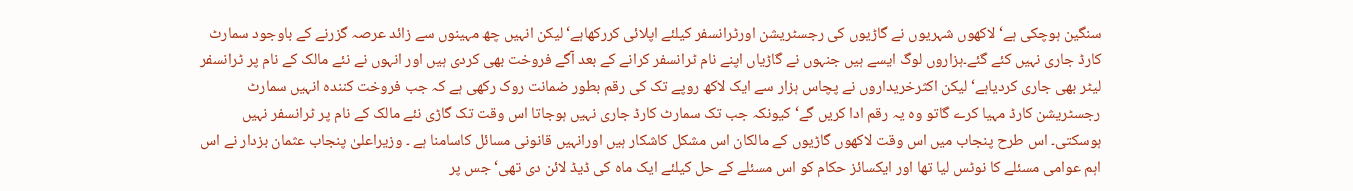سنگین ہوچکی ہے‘ لاکھوں شہریوں نے گاڑیوں کی رجسٹریشن اورٹرانسفر کیلئے اپلائی کررکھاہے‘ لیکن انہیں چھ مہینوں سے زائد عرصہ گزرنے کے باوجود سمارٹ کارڈ جاری نہیں کئے گئے۔ہزاروں لوگ ایسے ہیں جنہوں نے گاڑیاں اپنے نام ٹرانسفر کرانے کے بعد آگے فروخت بھی کردی ہیں اور انہوں نے نئے مالک کے نام پر ٹرانسفر لیٹر بھی جاری کردیاہے‘ لیکن اکثرخریداروں نے پچاس ہزار سے ایک لاکھ روپے تک کی رقم بطور ضمانت روک رکھی ہے کہ جب فروخت کنندہ انہیں سمارٹ رجسٹریشن کارڈ مہیا کرے گاتو وہ یہ رقم ادا کریں گے‘ کیونکہ جب تک سمارٹ کارڈ جاری نہیں ہوجاتا اس وقت تک گاڑی نئے مالک کے نام پر ٹرانسفر نہیں ہوسکتی۔ اس طرح پنجاب میں اس وقت لاکھوں گاڑیوں کے مالکان اس مشکل کاشکار ہیں اورانہیں قانونی مسائل کاسامنا ہے ۔ وزیراعلیٰ پنجاب عثمان بزدار نے اس اہم عوامی مسئلے کا نوٹس لیا تھا اور ایکسائز حکام کو اس مسئلے کے حل کیلئے ایک ماہ کی ڈیڈ لائن دی تھی‘ جس پر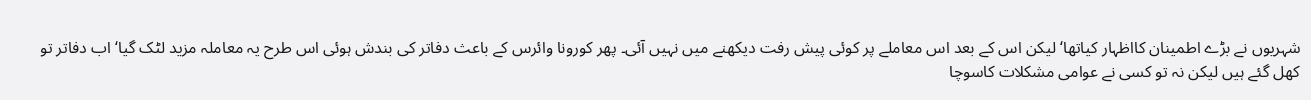شہریوں نے بڑے اطمینان کااظہار کیاتھا‘ لیکن اس کے بعد اس معاملے پر کوئی پیش رفت دیکھنے میں نہیں آئی۔ پھر کورونا وائرس کے باعث دفاتر کی بندش ہوئی اس طرح یہ معاملہ مزید لٹک گیا‘ اب دفاتر تو کھل گئے ہیں لیکن نہ تو کسی نے عوامی مشکلات کاسوچا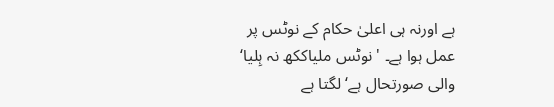ہے اورنہ ہی اعلیٰ حکام کے نوٹس پر عمل ہوا ہے۔ 'نوٹس ملیاککھ نہ ہِلیا‘ والی صورتحال ہے‘ لگتا ہے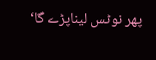پھر نوٹس لیناپڑے گا‘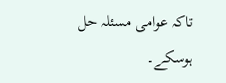تاکہ عوامی مسئلہ حل ہوسکے۔